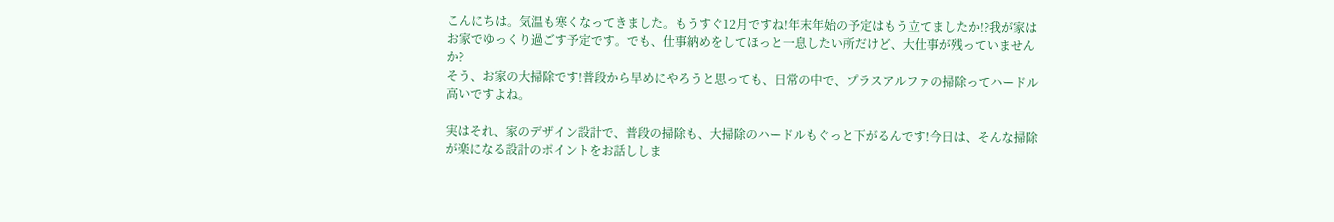こんにちは。気温も寒くなってきました。もうすぐ12月ですね!年末年始の予定はもう立てましたか!?我が家はお家でゆっくり過ごす予定です。でも、仕事納めをしてほっと一息したい所だけど、大仕事が残っていませんか?
そう、お家の大掃除です!普段から早めにやろうと思っても、日常の中で、プラスアルファの掃除ってハードル高いですよね。

実はそれ、家のデザイン設計で、普段の掃除も、大掃除のハードルもぐっと下がるんです!今日は、そんな掃除が楽になる設計のポイントをお話ししま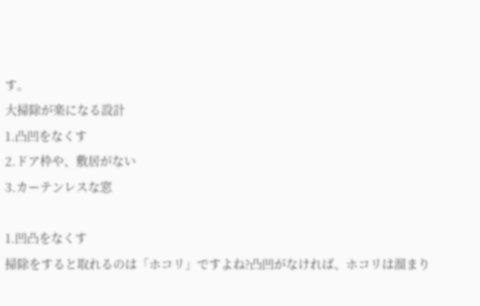す。
大掃除が楽になる設計
1.凸凹をなくす
2.ドア枠や、敷居がない
3.カーテンレスな窓

1.凹凸をなくす
掃除をすると取れるのは「ホコリ」ですよね?凸凹がなければ、ホコリは溜まり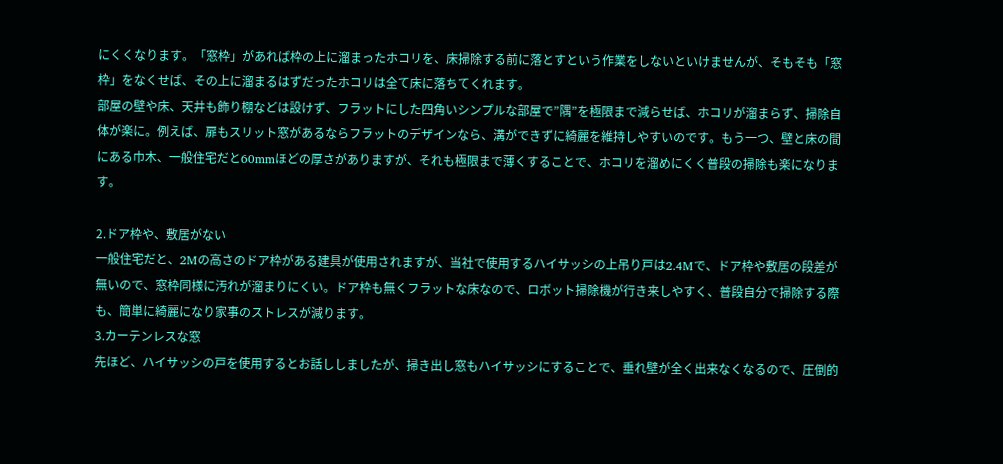にくくなります。「窓枠」があれば枠の上に溜まったホコリを、床掃除する前に落とすという作業をしないといけませんが、そもそも「窓枠」をなくせば、その上に溜まるはずだったホコリは全て床に落ちてくれます。
部屋の壁や床、天井も飾り棚などは設けず、フラットにした四角いシンプルな部屋で”隅”を極限まで減らせば、ホコリが溜まらず、掃除自体が楽に。例えば、扉もスリット窓があるならフラットのデザインなら、溝ができずに綺麗を維持しやすいのです。もう一つ、壁と床の間にある巾木、一般住宅だと60mmほどの厚さがありますが、それも極限まで薄くすることで、ホコリを溜めにくく普段の掃除も楽になります。

2.ドア枠や、敷居がない
一般住宅だと、2Mの高さのドア枠がある建具が使用されますが、当社で使用するハイサッシの上吊り戸は2.4Mで、ドア枠や敷居の段差が無いので、窓枠同様に汚れが溜まりにくい。ドア枠も無くフラットな床なので、ロボット掃除機が行き来しやすく、普段自分で掃除する際も、簡単に綺麗になり家事のストレスが減ります。
3.カーテンレスな窓
先ほど、ハイサッシの戸を使用するとお話ししましたが、掃き出し窓もハイサッシにすることで、垂れ壁が全く出来なくなるので、圧倒的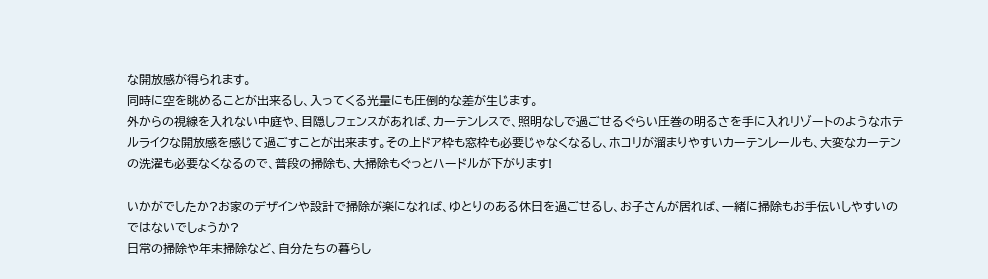な開放感が得られます。
同時に空を眺めることが出来るし、入ってくる光量にも圧倒的な差が生じます。
外からの視線を入れない中庭や、目隠しフェンスがあれば、カーテンレスで、照明なしで過ごせるぐらい圧巻の明るさを手に入れリゾートのようなホテルライクな開放感を感じて過ごすことが出来ます。その上ドア枠も窓枠も必要じゃなくなるし、ホコリが溜まりやすいカーテンレールも、大変なカーテンの洗濯も必要なくなるので、普段の掃除も、大掃除もぐっとハードルが下がります!

いかがでしたか?お家のデザインや設計で掃除が楽になれば、ゆとりのある休日を過ごせるし、お子さんが居れば、一緒に掃除もお手伝いしやすいのではないでしょうか?
日常の掃除や年末掃除など、自分たちの暮らし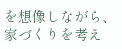を想像しながら、家づくりを考え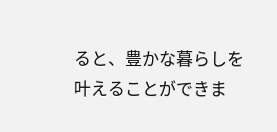ると、豊かな暮らしを叶えることができま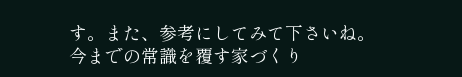す。また、参考にしてみて下さいね。
今までの常識を覆す家づくり